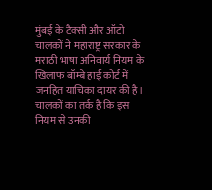मुंबई के टैक्सी और ऑटो चालकों ने महाराष्ट्र सरकार के मराठी भाषा अनिवार्य नियम के खिलाफ बॉम्बे हाई कोर्ट में जनहित याचिका दायर की है। चालकों का तर्क है कि इस नियम से उनकी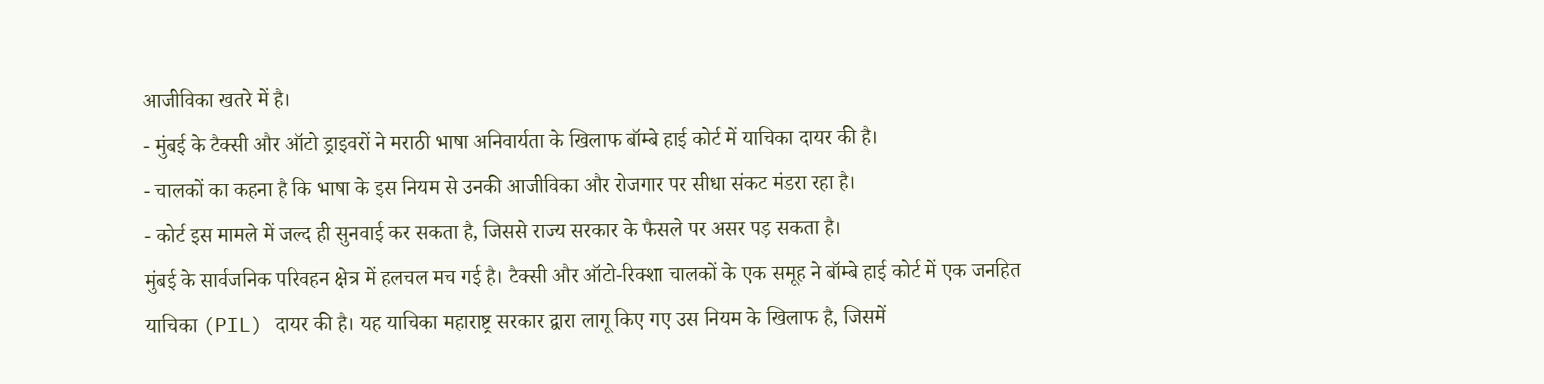आजीविका खतरे में है।
- मुंबई के टैक्सी और ऑटो ड्राइवरों ने मराठी भाषा अनिवार्यता के खिलाफ बॉम्बे हाई कोर्ट में याचिका दायर की है।
- चालकों का कहना है कि भाषा के इस नियम से उनकी आजीविका और रोजगार पर सीधा संकट मंडरा रहा है।
- कोर्ट इस मामले में जल्द ही सुनवाई कर सकता है, जिससे राज्य सरकार के फैसले पर असर पड़ सकता है।
मुंबई के सार्वजनिक परिवहन क्षेत्र में हलचल मच गई है। टैक्सी और ऑटो-रिक्शा चालकों के एक समूह ने बॉम्बे हाई कोर्ट में एक जनहित याचिका (PIL) दायर की है। यह याचिका महाराष्ट्र सरकार द्वारा लागू किए गए उस नियम के खिलाफ है, जिसमें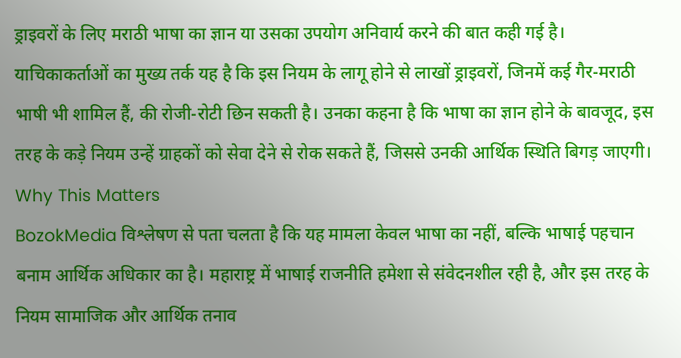ड्राइवरों के लिए मराठी भाषा का ज्ञान या उसका उपयोग अनिवार्य करने की बात कही गई है।
याचिकाकर्ताओं का मुख्य तर्क यह है कि इस नियम के लागू होने से लाखों ड्राइवरों, जिनमें कई गैर-मराठी भाषी भी शामिल हैं, की रोजी-रोटी छिन सकती है। उनका कहना है कि भाषा का ज्ञान होने के बावजूद, इस तरह के कड़े नियम उन्हें ग्राहकों को सेवा देने से रोक सकते हैं, जिससे उनकी आर्थिक स्थिति बिगड़ जाएगी।
Why This Matters
BozokMedia विश्लेषण से पता चलता है कि यह मामला केवल भाषा का नहीं, बल्कि भाषाई पहचान बनाम आर्थिक अधिकार का है। महाराष्ट्र में भाषाई राजनीति हमेशा से संवेदनशील रही है, और इस तरह के नियम सामाजिक और आर्थिक तनाव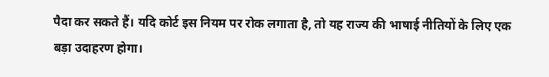पैदा कर सकते हैं। यदि कोर्ट इस नियम पर रोक लगाता है, तो यह राज्य की भाषाई नीतियों के लिए एक बड़ा उदाहरण होगा।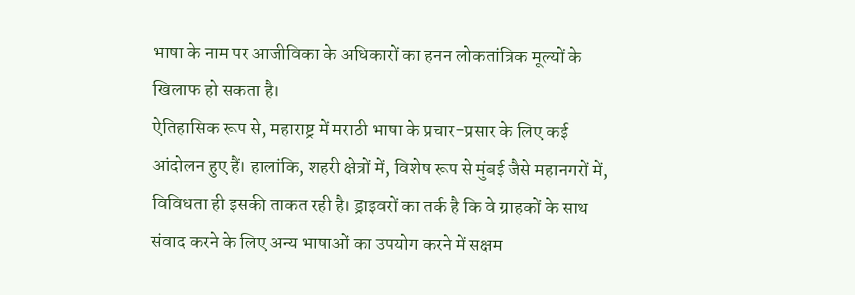भाषा के नाम पर आजीविका के अधिकारों का हनन लोकतांत्रिक मूल्यों के खिलाफ हो सकता है।
ऐतिहासिक रूप से, महाराष्ट्र में मराठी भाषा के प्रचार-प्रसार के लिए कई आंदोलन हुए हैं। हालांकि, शहरी क्षेत्रों में, विशेष रूप से मुंबई जैसे महानगरों में, विविधता ही इसकी ताकत रही है। ड्राइवरों का तर्क है कि वे ग्राहकों के साथ संवाद करने के लिए अन्य भाषाओं का उपयोग करने में सक्षम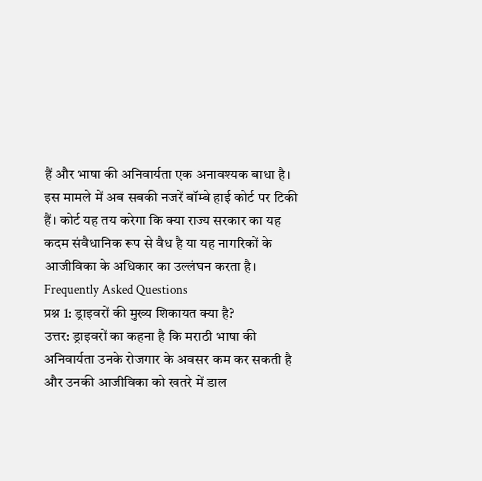हैं और भाषा की अनिवार्यता एक अनावश्यक बाधा है।
इस मामले में अब सबकी नजरें बॉम्बे हाई कोर्ट पर टिकी हैं। कोर्ट यह तय करेगा कि क्या राज्य सरकार का यह कदम संवैधानिक रूप से वैध है या यह नागरिकों के आजीविका के अधिकार का उल्लंघन करता है।
Frequently Asked Questions
प्रश्न 1: ड्राइवरों की मुख्य शिकायत क्या है?
उत्तर: ड्राइवरों का कहना है कि मराठी भाषा की अनिवार्यता उनके रोजगार के अवसर कम कर सकती है और उनकी आजीविका को खतरे में डाल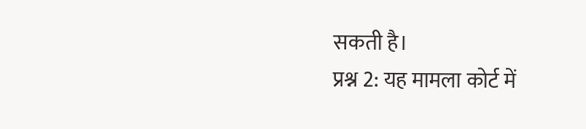सकती है।
प्रश्न 2: यह मामला कोर्ट में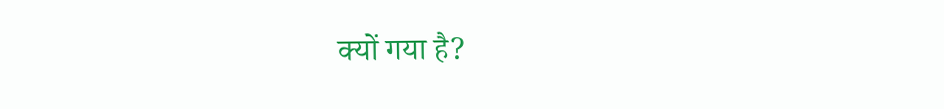क्यों गया है?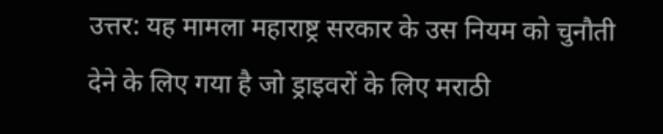उत्तर: यह मामला महाराष्ट्र सरकार के उस नियम को चुनौती देने के लिए गया है जो ड्राइवरों के लिए मराठी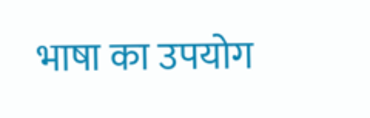भाषा का उपयोग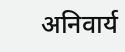अनिवार्य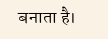बनाता है।